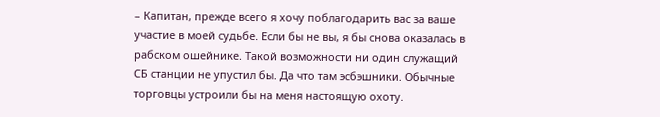– Капитан, прежде всего я хочу поблагодарить вас за ваше участие в моей судьбе. Если бы не вы, я бы снова оказалась в рабском ошейнике. Такой возможности ни один служащий СБ станции не упустил бы. Да что там эсбэшники. Обычные торговцы устроили бы на меня настоящую охоту.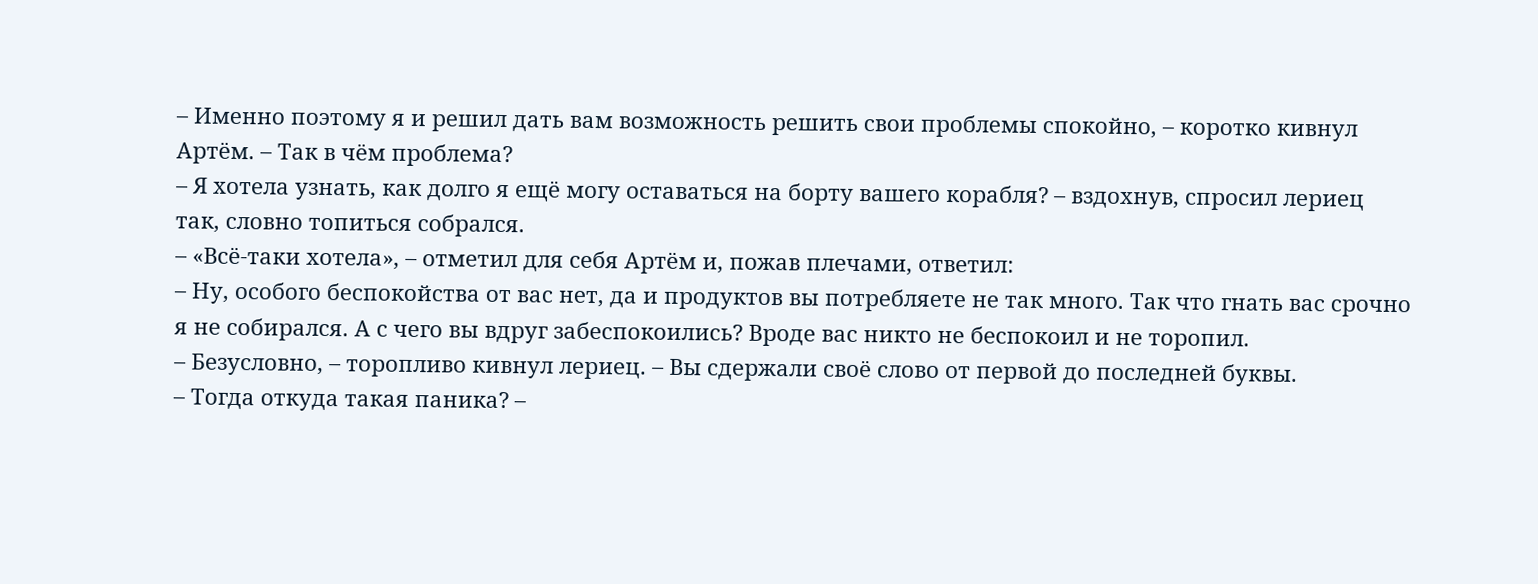– Именно поэтому я и решил дать вам возможность решить свои проблемы спокойно, – коротко кивнул Артём. – Так в чём проблема?
– Я хотела узнать, как долго я ещё могу оставаться на борту вашего корабля? – вздохнув, спросил лериец так, словно топиться собрался.
– «Всё-таки хотела», – отметил для себя Артём и, пожав плечами, ответил:
– Ну, особого беспокойства от вас нет, да и продуктов вы потребляете не так много. Так что гнать вас срочно я не собирался. А с чего вы вдруг забеспокоились? Вроде вас никто не беспокоил и не торопил.
– Безусловно, – торопливо кивнул лериец. – Вы сдержали своё слово от первой до последней буквы.
– Тогда откуда такая паника? –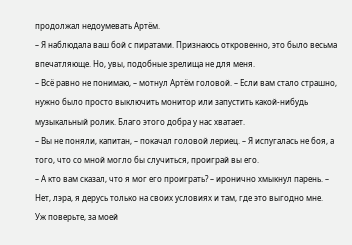продолжал недоумевать Артём.
– Я наблюдала ваш бой с пиратами. Признаюсь откровенно, это было весьма впечатляюще. Но, увы, подобные зрелища не для меня.
– Всё равно не понимаю, – мотнул Артём головой. – Если вам стало страшно, нужно было просто выключить монитор или запустить какой-нибудь музыкальный ролик. Благо этого добра у нас хватает.
– Вы не поняли, капитан, – покачал головой лериец. – Я испугалась не боя, а того, что со мной могло бы случиться, проиграй вы его.
– А кто вам сказал, что я мог его проиграть? – иронично хмыкнул парень. – Нет, лэра, я дерусь только на своих условиях и там, где это выгодно мне.
Уж поверьте, за моей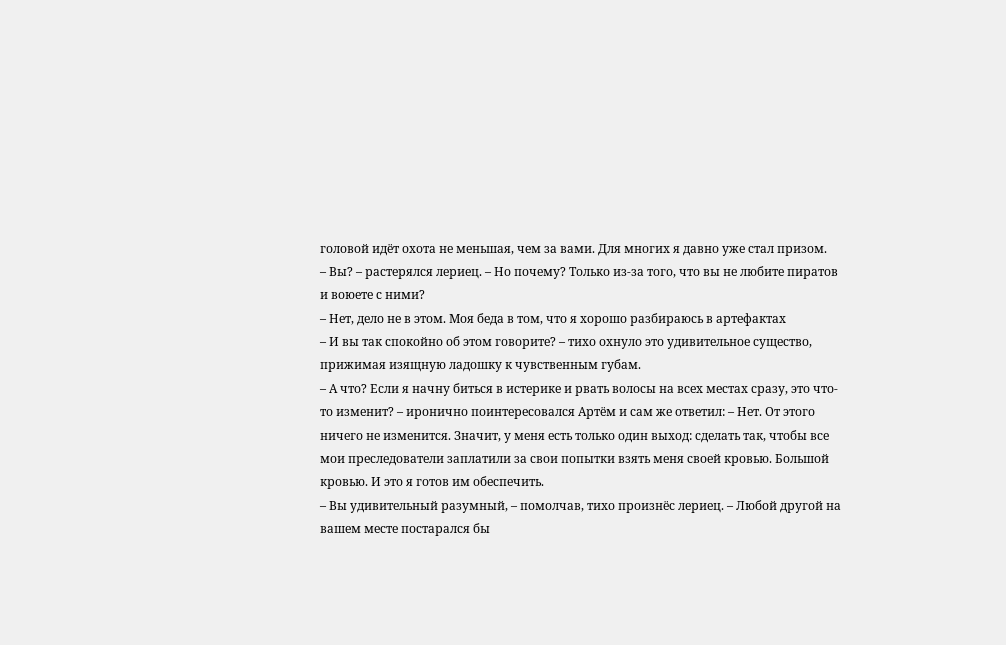головой идёт охота не меньшая, чем за вами. Для многих я давно уже стал призом.
– Вы? – растерялся лериец. – Но почему? Только из-за того, что вы не любите пиратов и воюете с ними?
– Нет, дело не в этом. Моя беда в том, что я хорошо разбираюсь в артефактах
– И вы так спокойно об этом говорите? – тихо охнуло это удивительное существо, прижимая изящную ладошку к чувственным губам.
– А что? Если я начну биться в истерике и рвать волосы на всех местах сразу, это что-то изменит? – иронично поинтересовался Артём и сам же ответил: – Нет. От этого ничего не изменится. Значит, у меня есть только один выход: сделать так, чтобы все мои преследователи заплатили за свои попытки взять меня своей кровью. Большой кровью. И это я готов им обеспечить.
– Вы удивительный разумный, – помолчав, тихо произнёс лериец. – Любой другой на вашем месте постарался бы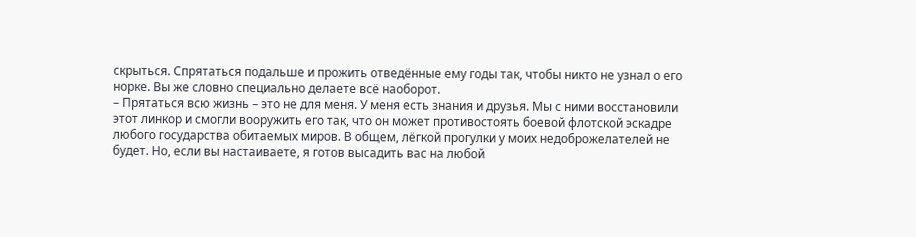скрыться. Спрятаться подальше и прожить отведённые ему годы так, чтобы никто не узнал о его норке. Вы же словно специально делаете всё наоборот.
– Прятаться всю жизнь – это не для меня. У меня есть знания и друзья. Мы с ними восстановили этот линкор и смогли вооружить его так, что он может противостоять боевой флотской эскадре любого государства обитаемых миров. В общем, лёгкой прогулки у моих недоброжелателей не будет. Но, если вы настаиваете, я готов высадить вас на любой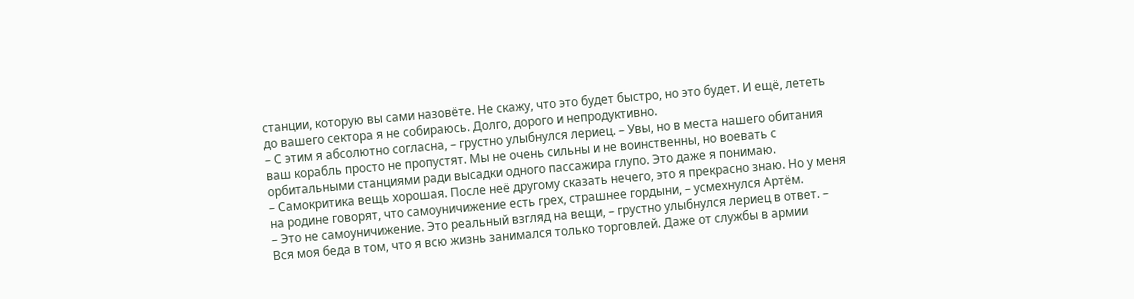станции, которую вы сами назовёте. Не скажу, что это будет быстро, но это будет. И ещё, лететь до вашего сектора я не собираюсь. Долго, дорого и непродуктивно.
– С этим я абсолютно согласна, – грустно улыбнулся лериец. – Увы, но в места нашего обитания ваш корабль просто не пропустят. Мы не очень сильны и не воинственны, но воевать с орбитальными станциями ради высадки одного пассажира глупо. Это даже я понимаю.
– Самокритика вещь хорошая. После неё другому сказать нечего, это я прекрасно знаю. Но у меня на родине говорят, что самоуничижение есть грех, страшнее гордыни, – усмехнулся Артём.
– Это не самоуничижение. Это реальный взгляд на вещи, – грустно улыбнулся лериец в ответ. – Вся моя беда в том, что я всю жизнь занимался только торговлей. Даже от службы в армии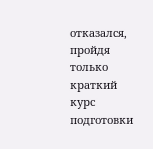отказался, пройдя только краткий курс подготовки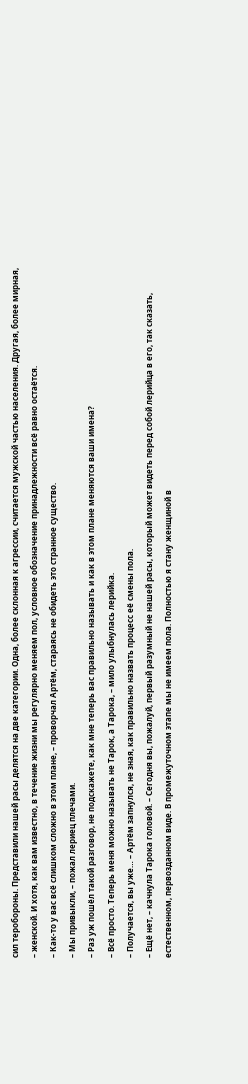сил теробороны. Представили нашей расы делятся на две категории. Одна, более склонная к агрессии, считается мужской частью населения. Другая, более мирная, – женской. И хотя, как вам известно, в течение жизни мы регулярно меняем пол, условное обозначение принадлежности всё равно остаётся.
– Как-то у вас всё слишком сложно в этом плане, – проворчал Артём, стараясь не обидеть это странное существо.
– Мы привыкли, – пожал лериец плечами.
– Раз уж пошёл такой разговор, не подскажете, как мне теперь вас правильно называть и как в этом плане меняются ваши имена?
– Всё просто. Теперь меня можно называть не Тарок, а Тарока, – мило улыбнулась лерийка.
– Получается, вы уже… – Артём запнулся, не зная, как правильно назвать процесс её смены пола.
– Ещё нет, – качнула Тарока головой. – Сегодня вы, пожалуй, первый разумный не нашей расы, который может видеть перед собой лерийца в его, так сказать, естественном, первозданном виде. В промежуточном этапе мы не имеем пола. Полностью я стану женщиной в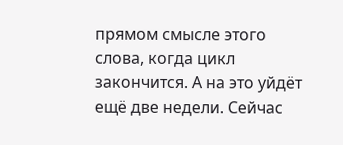прямом смысле этого слова, когда цикл закончится. А на это уйдёт ещё две недели. Сейчас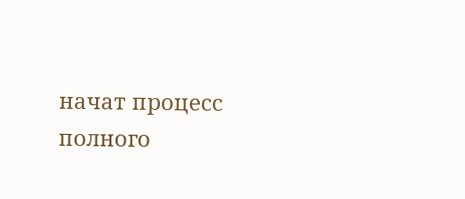начат процесс полного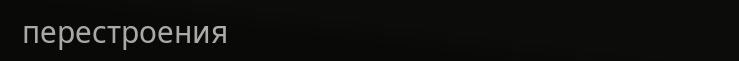перестроения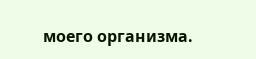моего организма.